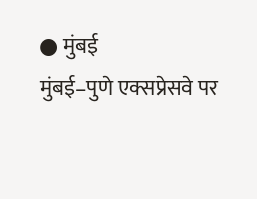● मुंबई
मुंबई–पुणे एक्सप्रेसवे पर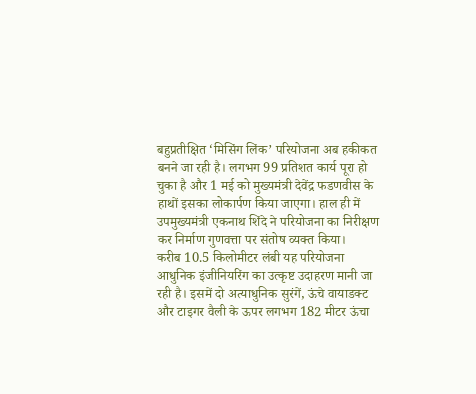बहुप्रतीक्षित ‘मिसिंग लिंक’ परियोजना अब हकीकत बनने जा रही है। लगभग 99 प्रतिशत कार्य पूरा हो चुका है और 1 मई को मुख्यमंत्री देवेंद्र फडणवीस के हाथों इसका लोकार्पण किया जाएगा। हाल ही में उपमुख्यमंत्री एकनाथ शिंदे ने परियोजना का निरीक्षण कर निर्माण गुणवत्ता पर संतोष व्यक्त किया।
करीब 10.5 किलोमीटर लंबी यह परियोजना आधुनिक इंजीनियरिंग का उत्कृष्ट उदाहरण मानी जा रही है। इसमें दो अत्याधुनिक सुरंगें, ऊंचे वायाडक्ट और टाइगर वैली के ऊपर लगभग 182 मीटर ऊंचा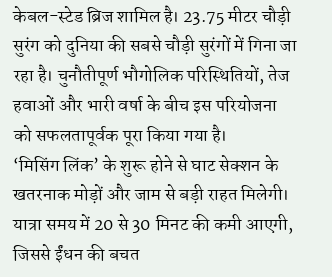केबल-स्टेड ब्रिज शामिल है। 23.75 मीटर चौड़ी सुरंग को दुनिया की सबसे चौड़ी सुरंगों में गिना जा रहा है। चुनौतीपूर्ण भौगोलिक परिस्थितियों, तेज हवाओं और भारी वर्षा के बीच इस परियोजना को सफलतापूर्वक पूरा किया गया है।
‘मिसिंग लिंक’ के शुरू होने से घाट सेक्शन के खतरनाक मोड़ों और जाम से बड़ी राहत मिलेगी। यात्रा समय में 20 से 30 मिनट की कमी आएगी, जिससे ईंधन की बचत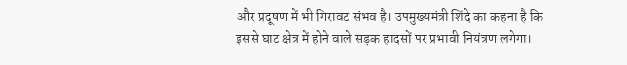और प्रदूषण में भी गिरावट संभव है। उपमुख्यमंत्री शिंदे का कहना है कि इससे घाट क्षेत्र में होने वाले सड़क हादसों पर प्रभावी नियंत्रण लगेगा।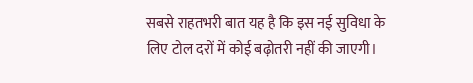सबसे राहतभरी बात यह है कि इस नई सुविधा के लिए टोल दरों में कोई बढ़ोतरी नहीं की जाएगी।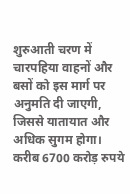शुरुआती चरण में चारपहिया वाहनों और बसों को इस मार्ग पर अनुमति दी जाएगी, जिससे यातायात और अधिक सुगम होगा।
करीब 6700 करोड़ रुपये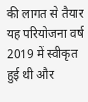की लागत से तैयार यह परियोजना वर्ष 2019 में स्वीकृत हुई थी और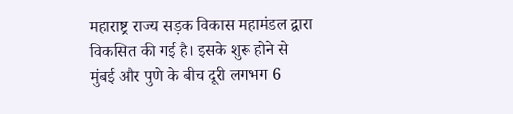महाराष्ट्र राज्य सड़क विकास महामंडल द्वारा विकसित की गई है। इसके शुरू होने से मुंबई और पुणे के बीच दूरी लगभग 6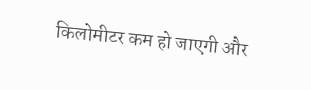किलोमीटर कम हो जाएगी और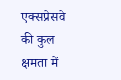एक्सप्रेसवे की कुल क्षमता में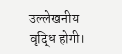उल्लेखनीय वृद्धि होगी।